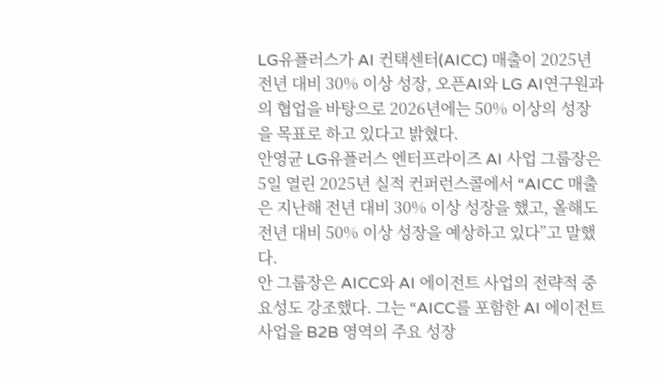LG유플러스가 AI 컨택센터(AICC) 매출이 2025년 전년 대비 30% 이상 성장, 오픈AI와 LG AI연구원과의 협업을 바탕으로 2026년에는 50% 이상의 성장을 목표로 하고 있다고 밝혔다.
안영균 LG유플러스 엔터프라이즈 AI 사업 그룹장은 5일 열린 2025년 실적 컨퍼런스콜에서 “AICC 매출은 지난해 전년 대비 30% 이상 성장을 했고, 올해도 전년 대비 50% 이상 성장을 예상하고 있다”고 말했다.
안 그룹장은 AICC와 AI 에이전트 사업의 전략적 중요성도 강조했다. 그는 “AICC를 포함한 AI 에이전트 사업을 B2B 영역의 주요 성장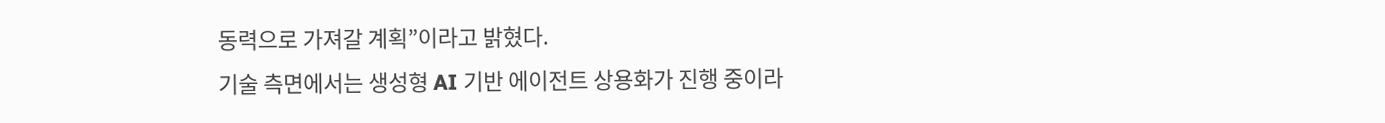동력으로 가져갈 계획”이라고 밝혔다.
기술 측면에서는 생성형 AI 기반 에이전트 상용화가 진행 중이라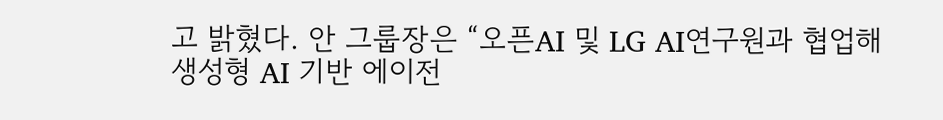고 밝혔다. 안 그룹장은 “오픈AI 및 LG AI연구원과 협업해 생성형 AI 기반 에이전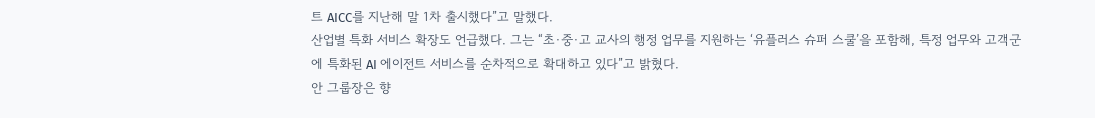트 AICC를 지난해 말 1차 출시했다”고 말했다.
산업별 특화 서비스 확장도 언급했다. 그는 “초·중·고 교사의 행정 업무를 지원하는 ‘유플러스 슈퍼 스쿨’을 포함해, 특정 업무와 고객군에 특화된 AI 에이전트 서비스를 순차적으로 확대하고 있다”고 밝혔다.
안 그룹장은 향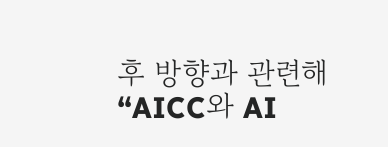후 방향과 관련해 “AICC와 AI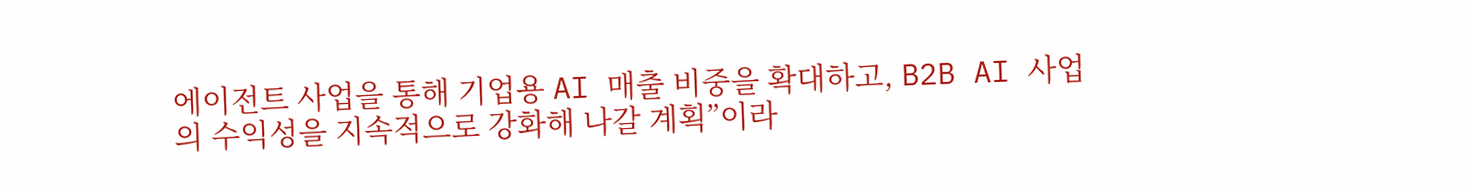에이전트 사업을 통해 기업용 AI 매출 비중을 확대하고, B2B AI 사업의 수익성을 지속적으로 강화해 나갈 계획”이라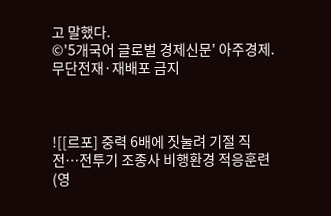고 말했다.
©'5개국어 글로벌 경제신문' 아주경제. 무단전재·재배포 금지



![[르포] 중력 6배에 짓눌려 기절 직전…전투기 조종사 비행환경 적응훈련(영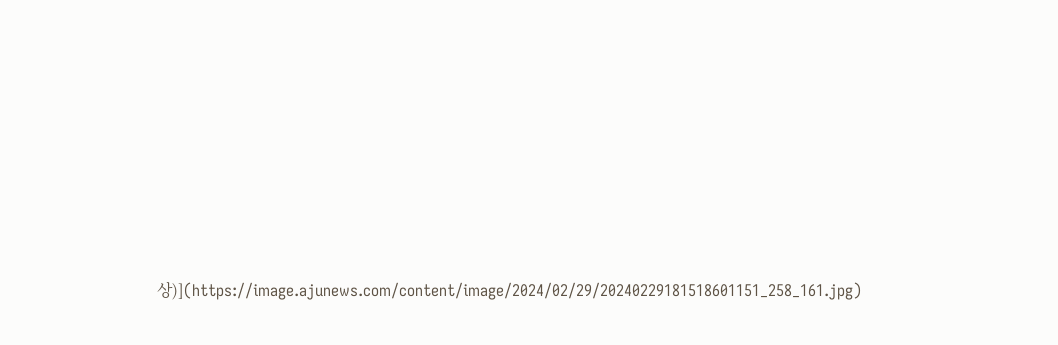상)](https://image.ajunews.com/content/image/2024/02/29/20240229181518601151_258_161.jpg)